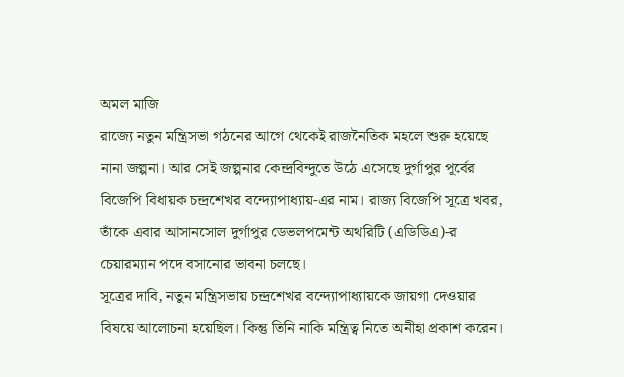অমল মাজি
রাজ্যে নতুন মন্ত্রিসভা গঠনের আগে থেকেই রাজনৈতিক মহলে শুরু হয়েছে নানা জল্পনা। আর সেই জল্পনার কেন্দ্রবিন্দুতে উঠে এসেছে দুর্গাপুর পূর্বের বিজেপি বিধায়ক চন্দ্রশেখর বন্দ্যোপাধ্যায়-এর নাম। রাজ্য বিজেপি সূত্রে খবর, তাঁকে এবার আসানসোল দুর্গাপুর ডেভলপমেন্ট অথরিটি (এডিডিএ)-র চেয়ারম্যান পদে বসানোর ভাবনা চলছে।
সূত্রের দাবি, নতুন মন্ত্রিসভায় চন্দ্রশেখর বন্দ্যোপাধ্যায়কে জায়গা দেওয়ার বিষয়ে আলোচনা হয়েছিল। কিন্তু তিনি নাকি মন্ত্রিত্ব নিতে অনীহা প্রকাশ করেন।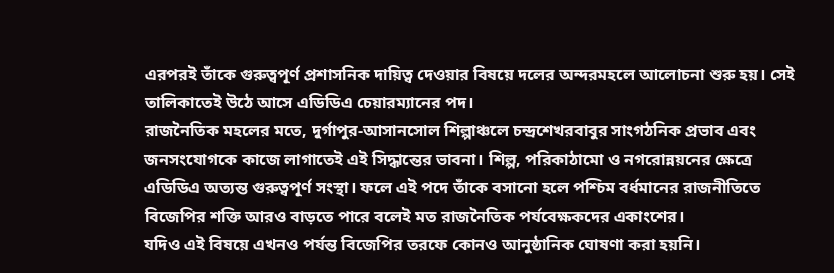এরপরই তাঁকে গুরুত্বপূর্ণ প্রশাসনিক দায়িত্ব দেওয়ার বিষয়ে দলের অন্দরমহলে আলোচনা শুরু হয়। সেই তালিকাতেই উঠে আসে এডিডিএ চেয়ারম্যানের পদ।
রাজনৈতিক মহলের মতে, দুর্গাপুর-আসানসোল শিল্পাঞ্চলে চন্দ্রশেখরবাবুর সাংগঠনিক প্রভাব এবং জনসংযোগকে কাজে লাগাতেই এই সিদ্ধান্তের ভাবনা। শিল্প, পরিকাঠামো ও নগরোন্নয়নের ক্ষেত্রে এডিডিএ অত্যন্ত গুরুত্বপূর্ণ সংস্থা। ফলে এই পদে তাঁকে বসানো হলে পশ্চিম বর্ধমানের রাজনীতিতে বিজেপির শক্তি আরও বাড়তে পারে বলেই মত রাজনৈতিক পর্যবেক্ষকদের একাংশের।
যদিও এই বিষয়ে এখনও পর্যন্ত বিজেপির তরফে কোনও আনুষ্ঠানিক ঘোষণা করা হয়নি।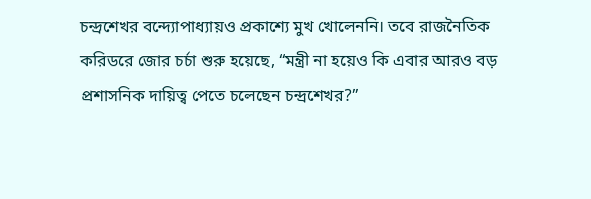চন্দ্রশেখর বন্দ্যোপাধ্যায়ও প্রকাশ্যে মুখ খোলেননি। তবে রাজনৈতিক করিডরে জোর চর্চা শুরু হয়েছে, “মন্ত্রী না হয়েও কি এবার আরও বড় প্রশাসনিক দায়িত্ব পেতে চলেছেন চন্দ্রশেখর?”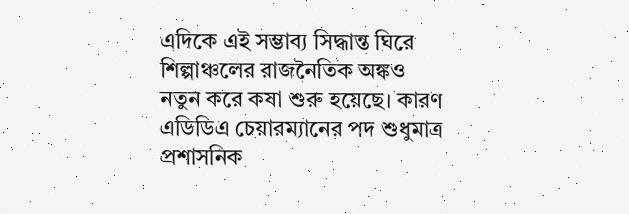এদিকে এই সম্ভাব্য সিদ্ধান্ত ঘিরে শিল্পাঞ্চলের রাজনৈতিক অঙ্কও নতুন করে কষা শুরু হয়েছে। কারণ এডিডিএ চেয়ারম্যানের পদ শুধুমাত্র প্রশাসনিক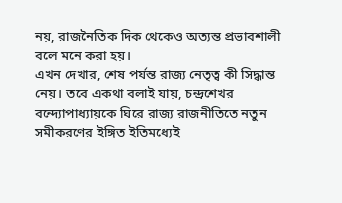নয়, রাজনৈতিক দিক থেকেও অত্যন্ত প্রভাবশালী বলে মনে করা হয়।
এখন দেখার, শেষ পর্যন্ত রাজ্য নেতৃত্ব কী সিদ্ধান্ত নেয়। তবে একথা বলাই যায়, চন্দ্রশেখর বন্দ্যোপাধ্যায়কে ঘিরে রাজ্য রাজনীতিতে নতুন সমীকরণের ইঙ্গিত ইতিমধ্যেই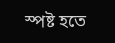স্পষ্ট হতে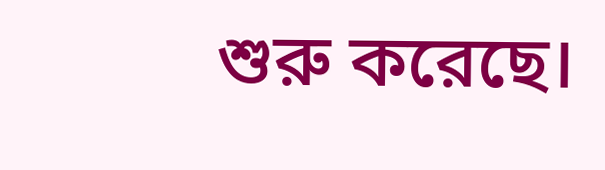শুরু করেছে।